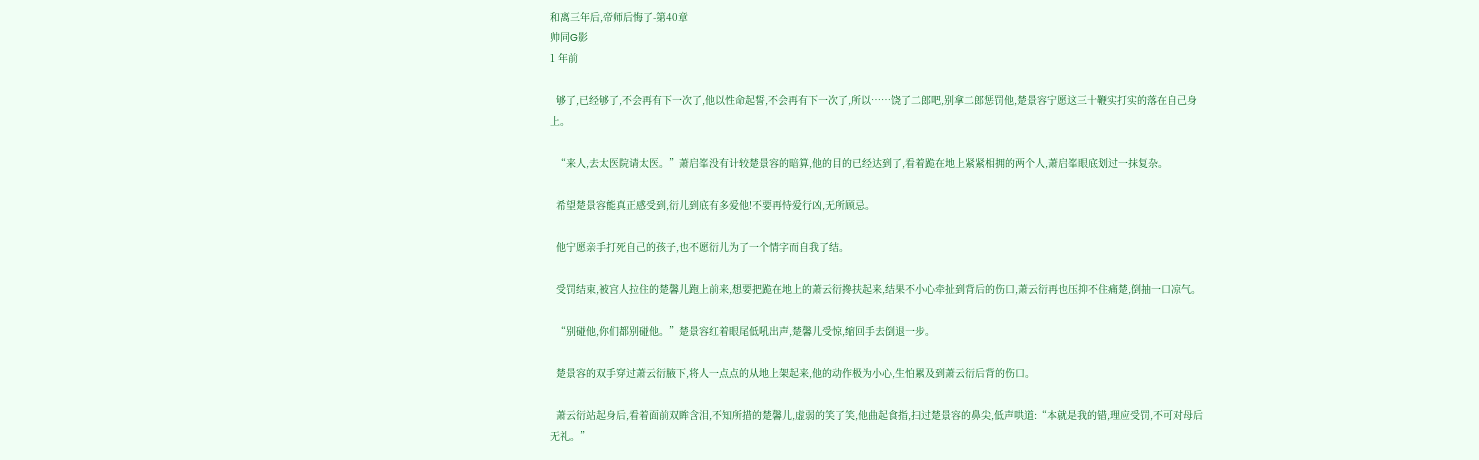和离三年后,帝师后悔了-第40章
帅同G影
1 年前

  够了,已经够了,不会再有下一次了,他以性命起誓,不会再有下一次了,所以……饶了二郎吧,别拿二郎惩罚他,楚景容宁愿这三十鞭实打实的落在自己身上。

  “来人,去太医院请太医。”萧启峯没有计较楚景容的暗算,他的目的已经达到了,看着跪在地上紧紧相拥的两个人,萧启峯眼底划过一抹复杂。

  希望楚景容能真正感受到,衍儿到底有多爱他!不要再恃爱行凶,无所顾忌。

  他宁愿亲手打死自己的孩子,也不愿衍儿为了一个情字而自我了结。

  受罚结束,被宫人拉住的楚馨儿跑上前来,想要把跪在地上的萧云衍搀扶起来,结果不小心牵扯到背后的伤口,萧云衍再也压抑不住痛楚,倒抽一口凉气。

  “别碰他,你们都别碰他。”楚景容红着眼尾低吼出声,楚馨儿受惊,缩回手去倒退一步。

  楚景容的双手穿过萧云衍腋下,将人一点点的从地上架起来,他的动作极为小心,生怕累及到萧云衍后背的伤口。

  萧云衍站起身后,看着面前双眸含泪,不知所措的楚馨儿,虚弱的笑了笑,他曲起食指,扫过楚景容的鼻尖,低声哄道:“本就是我的错,理应受罚,不可对母后无礼。”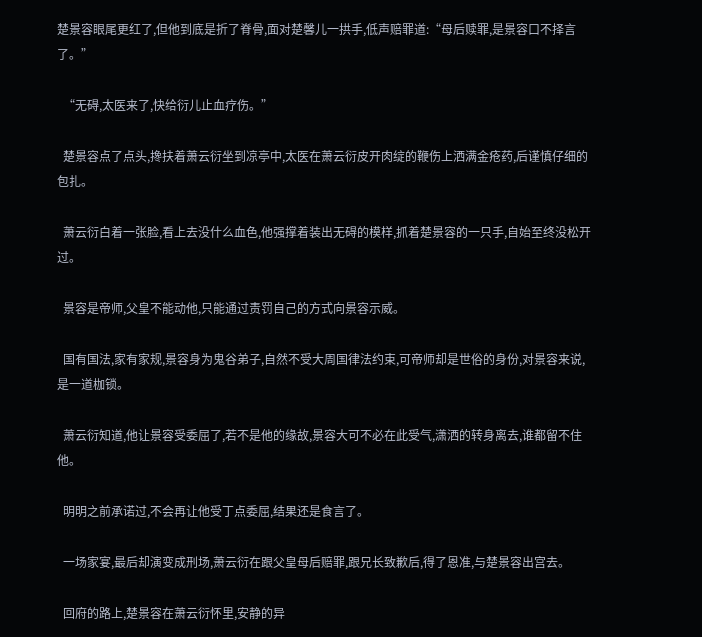楚景容眼尾更红了,但他到底是折了脊骨,面对楚馨儿一拱手,低声赔罪道:“母后赎罪,是景容口不择言了。”

  “无碍,太医来了,快给衍儿止血疗伤。”

  楚景容点了点头,搀扶着萧云衍坐到凉亭中,太医在萧云衍皮开肉绽的鞭伤上洒满金疮药,后谨慎仔细的包扎。

  萧云衍白着一张脸,看上去没什么血色,他强撑着装出无碍的模样,抓着楚景容的一只手,自始至终没松开过。

  景容是帝师,父皇不能动他,只能通过责罚自己的方式向景容示威。

  国有国法,家有家规,景容身为鬼谷弟子,自然不受大周国律法约束,可帝师却是世俗的身份,对景容来说,是一道枷锁。

  萧云衍知道,他让景容受委屈了,若不是他的缘故,景容大可不必在此受气,潇洒的转身离去,谁都留不住他。

  明明之前承诺过,不会再让他受丁点委屈,结果还是食言了。

  一场家宴,最后却演变成刑场,萧云衍在跟父皇母后赔罪,跟兄长致歉后,得了恩准,与楚景容出宫去。

  回府的路上,楚景容在萧云衍怀里,安静的异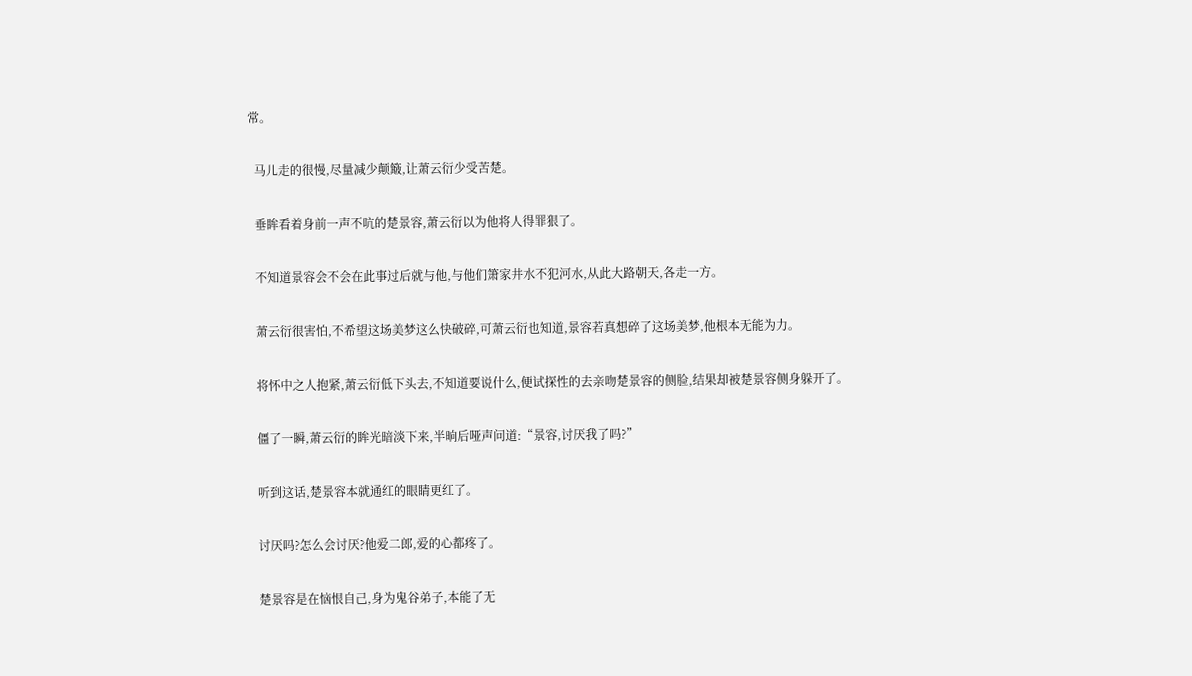常。

  马儿走的很慢,尽量减少颠簸,让萧云衍少受苦楚。

  垂眸看着身前一声不吭的楚景容,萧云衍以为他将人得罪狠了。

  不知道景容会不会在此事过后就与他,与他们箫家井水不犯河水,从此大路朝天,各走一方。

  萧云衍很害怕,不希望这场美梦这么快破碎,可萧云衍也知道,景容若真想碎了这场美梦,他根本无能为力。

  将怀中之人抱紧,萧云衍低下头去,不知道要说什么,便试探性的去亲吻楚景容的侧脸,结果却被楚景容侧身躲开了。

  僵了一瞬,萧云衍的眸光暗淡下来,半晌后哑声问道:“景容,讨厌我了吗?”

  听到这话,楚景容本就通红的眼睛更红了。

  讨厌吗?怎么会讨厌?他爱二郎,爱的心都疼了。

  楚景容是在恼恨自己,身为鬼谷弟子,本能了无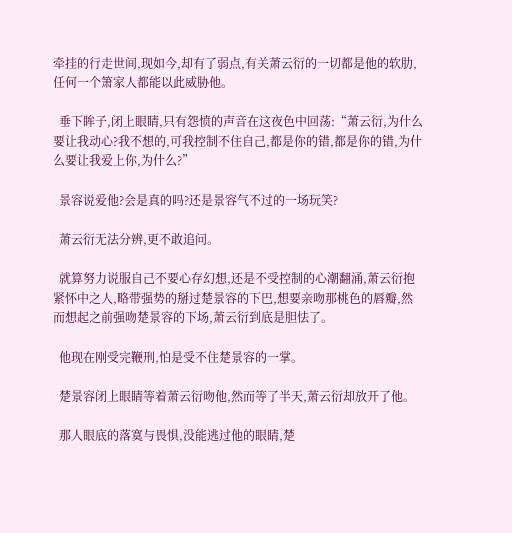牵挂的行走世间,现如今,却有了弱点,有关萧云衍的一切都是他的软肋,任何一个箫家人都能以此威胁他。

  垂下眸子,闭上眼睛,只有怨愤的声音在这夜色中回荡:“萧云衍,为什么要让我动心?我不想的,可我控制不住自己,都是你的错,都是你的错,为什么要让我爱上你,为什么?”

  景容说爱他?会是真的吗?还是景容气不过的一场玩笑?

  萧云衍无法分辨,更不敢追问。

  就算努力说服自己不要心存幻想,还是不受控制的心潮翻涌,萧云衍抱紧怀中之人,略带强势的掰过楚景容的下巴,想要亲吻那桃色的唇瓣,然而想起之前强吻楚景容的下场,萧云衍到底是胆怯了。

  他现在刚受完鞭刑,怕是受不住楚景容的一掌。

  楚景容闭上眼睛等着萧云衍吻他,然而等了半天,萧云衍却放开了他。

  那人眼底的落寞与畏惧,没能逃过他的眼睛,楚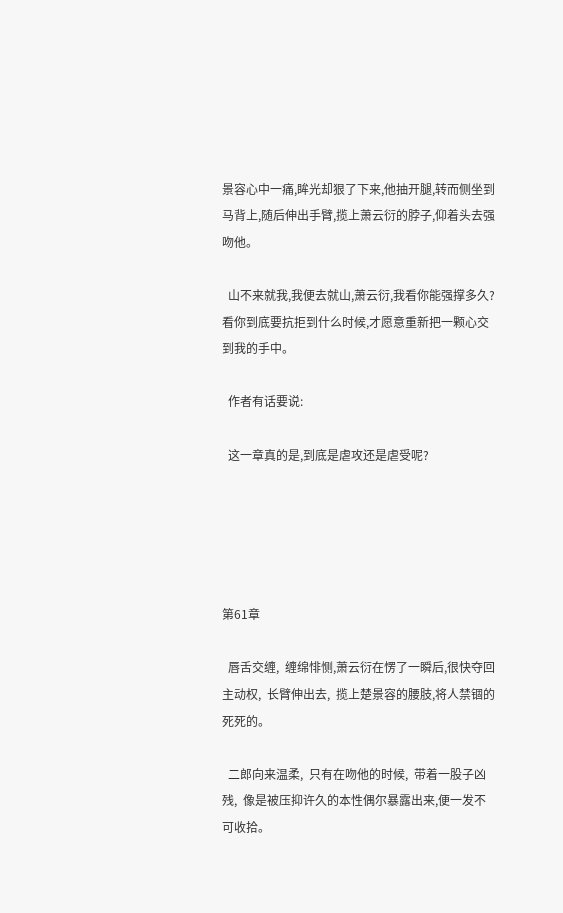景容心中一痛,眸光却狠了下来,他抽开腿,转而侧坐到马背上,随后伸出手臂,揽上萧云衍的脖子,仰着头去强吻他。

  山不来就我,我便去就山,萧云衍,我看你能强撑多久?看你到底要抗拒到什么时候,才愿意重新把一颗心交到我的手中。

  作者有话要说:

  这一章真的是,到底是虐攻还是虐受呢?





第61章

  唇舌交缠,  缠绵悱恻,萧云衍在愣了一瞬后,很快夺回主动权,  长臂伸出去,  揽上楚景容的腰肢,将人禁锢的死死的。

  二郎向来温柔,  只有在吻他的时候,  带着一股子凶残,  像是被压抑许久的本性偶尔暴露出来,便一发不可收拾。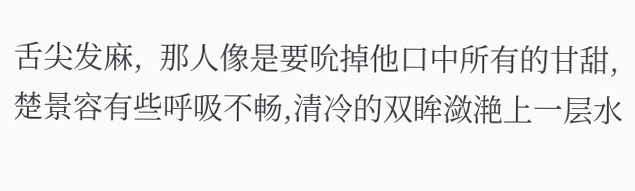舌尖发麻,  那人像是要吮掉他口中所有的甘甜,楚景容有些呼吸不畅,清冷的双眸潋滟上一层水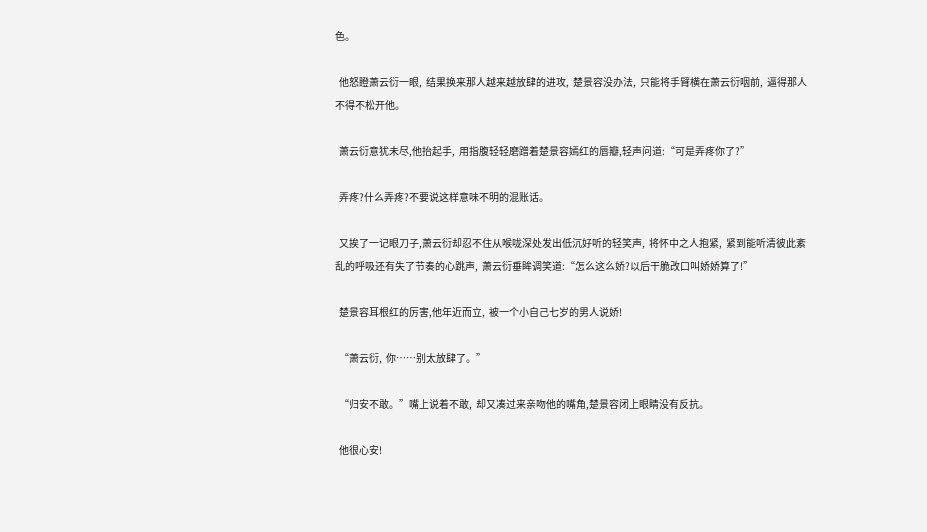色。

  他怒瞪萧云衍一眼,  结果换来那人越来越放肆的进攻,  楚景容没办法,  只能将手臂横在萧云衍咽前,  逼得那人不得不松开他。

  萧云衍意犹未尽,他抬起手,  用指腹轻轻磨蹭着楚景容嫣红的唇瓣,轻声问道:“可是弄疼你了?”

  弄疼?什么弄疼?不要说这样意味不明的混账话。

  又挨了一记眼刀子,萧云衍却忍不住从喉咙深处发出低沉好听的轻笑声,  将怀中之人抱紧,  紧到能听清彼此紊乱的呼吸还有失了节奏的心跳声,  萧云衍垂眸调笑道:“怎么这么娇?以后干脆改口叫娇娇算了!”

  楚景容耳根红的厉害,他年近而立,  被一个小自己七岁的男人说娇!

  “萧云衍,  你……别太放肆了。”

  “归安不敢。”嘴上说着不敢,  却又凑过来亲吻他的嘴角,楚景容闭上眼睛没有反抗。

  他很心安!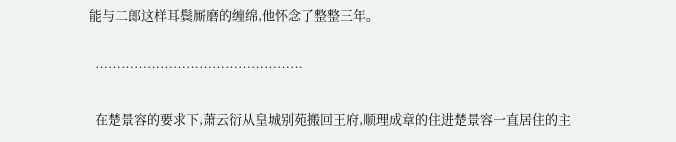能与二郎这样耳鬓厮磨的缠绵,他怀念了整整三年。

  …………………………………………

  在楚景容的要求下,萧云衍从皇城别苑搬回王府,顺理成章的住进楚景容一直居住的主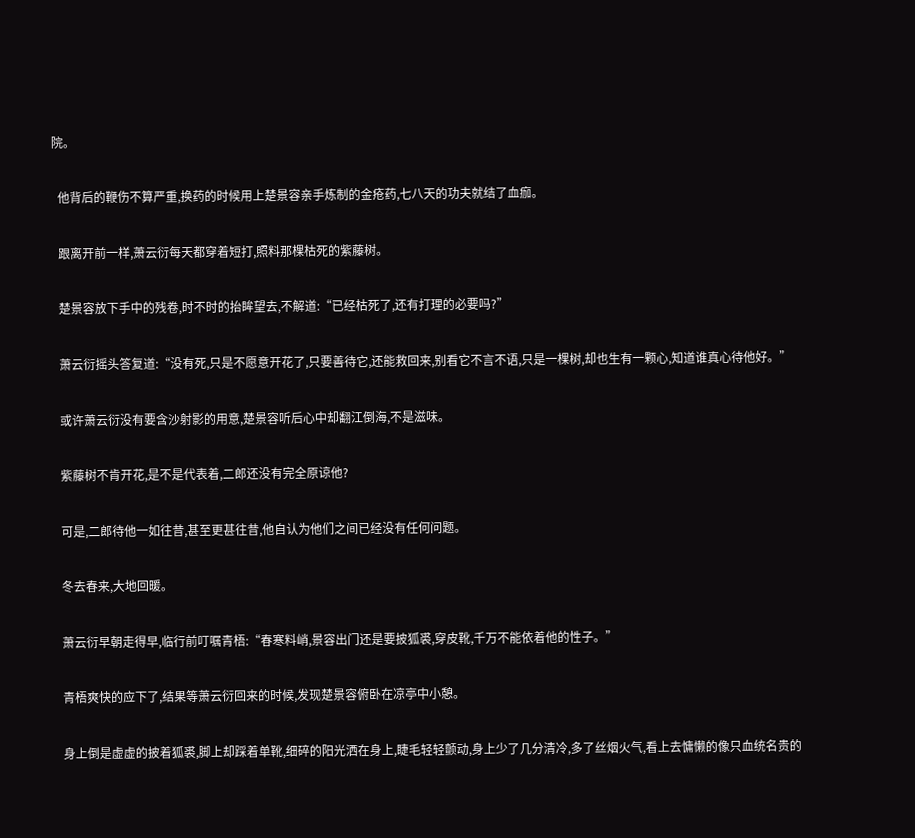院。

  他背后的鞭伤不算严重,换药的时候用上楚景容亲手炼制的金疮药,七八天的功夫就结了血痂。

  跟离开前一样,萧云衍每天都穿着短打,照料那棵枯死的紫藤树。

  楚景容放下手中的残卷,时不时的抬眸望去,不解道:“已经枯死了,还有打理的必要吗?”

  萧云衍摇头答复道:“没有死,只是不愿意开花了,只要善待它,还能救回来,别看它不言不语,只是一棵树,却也生有一颗心,知道谁真心待他好。”

  或许萧云衍没有要含沙射影的用意,楚景容听后心中却翻江倒海,不是滋味。

  紫藤树不肯开花,是不是代表着,二郎还没有完全原谅他?

  可是,二郎待他一如往昔,甚至更甚往昔,他自认为他们之间已经没有任何问题。

  冬去春来,大地回暖。

  萧云衍早朝走得早,临行前叮嘱青梧:“春寒料峭,景容出门还是要披狐裘,穿皮靴,千万不能依着他的性子。”

  青梧爽快的应下了,结果等萧云衍回来的时候,发现楚景容俯卧在凉亭中小憩。

  身上倒是虚虚的披着狐裘,脚上却踩着单靴,细碎的阳光洒在身上,睫毛轻轻颤动,身上少了几分清冷,多了丝烟火气,看上去慵懒的像只血统名贵的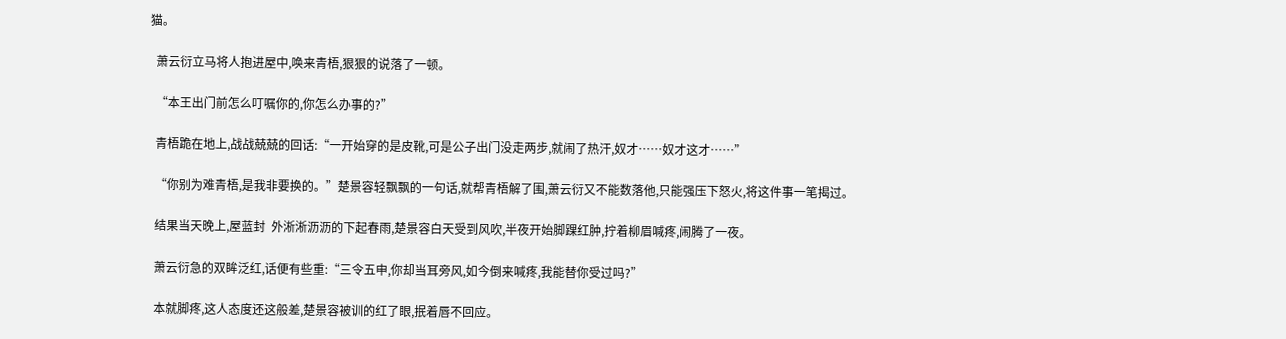猫。

  萧云衍立马将人抱进屋中,唤来青梧,狠狠的说落了一顿。

  “本王出门前怎么叮嘱你的,你怎么办事的?”

  青梧跪在地上,战战兢兢的回话:“一开始穿的是皮靴,可是公子出门没走两步,就闹了热汗,奴才……奴才这才……”

  “你别为难青梧,是我非要换的。”楚景容轻飘飘的一句话,就帮青梧解了围,萧云衍又不能数落他,只能强压下怒火,将这件事一笔揭过。

  结果当天晚上,屋蓝封  外淅淅沥沥的下起春雨,楚景容白天受到风吹,半夜开始脚踝红肿,拧着柳眉喊疼,闹腾了一夜。

  萧云衍急的双眸泛红,话便有些重:“三令五申,你却当耳旁风,如今倒来喊疼,我能替你受过吗?”

  本就脚疼,这人态度还这般差,楚景容被训的红了眼,抿着唇不回应。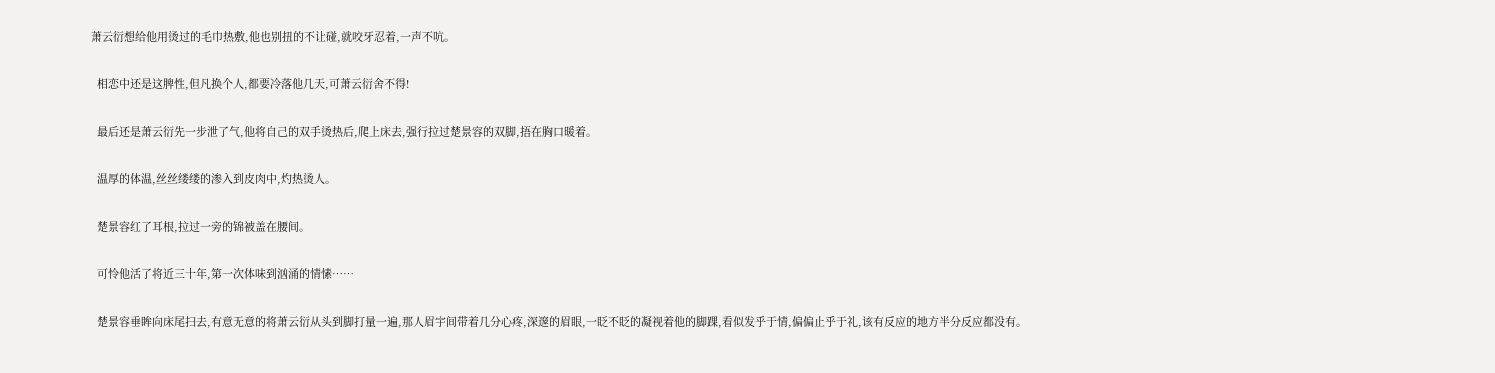萧云衍想给他用烫过的毛巾热敷,他也别扭的不让碰,就咬牙忍着,一声不吭。

  相恋中还是这脾性,但凡换个人,都要冷落他几天,可萧云衍舍不得!

  最后还是萧云衍先一步泄了气,他将自己的双手烫热后,爬上床去,强行拉过楚景容的双脚,捂在胸口暖着。

  温厚的体温,丝丝缕缕的渗入到皮肉中,灼热烫人。

  楚景容红了耳根,拉过一旁的锦被盖在腰间。

  可怜他活了将近三十年,第一次体味到汹涌的情愫……

  楚景容垂眸向床尾扫去,有意无意的将萧云衍从头到脚打量一遍,那人眉宇间带着几分心疼,深邃的眉眼,一眨不眨的凝视着他的脚踝,看似发乎于情,偏偏止乎于礼,该有反应的地方半分反应都没有。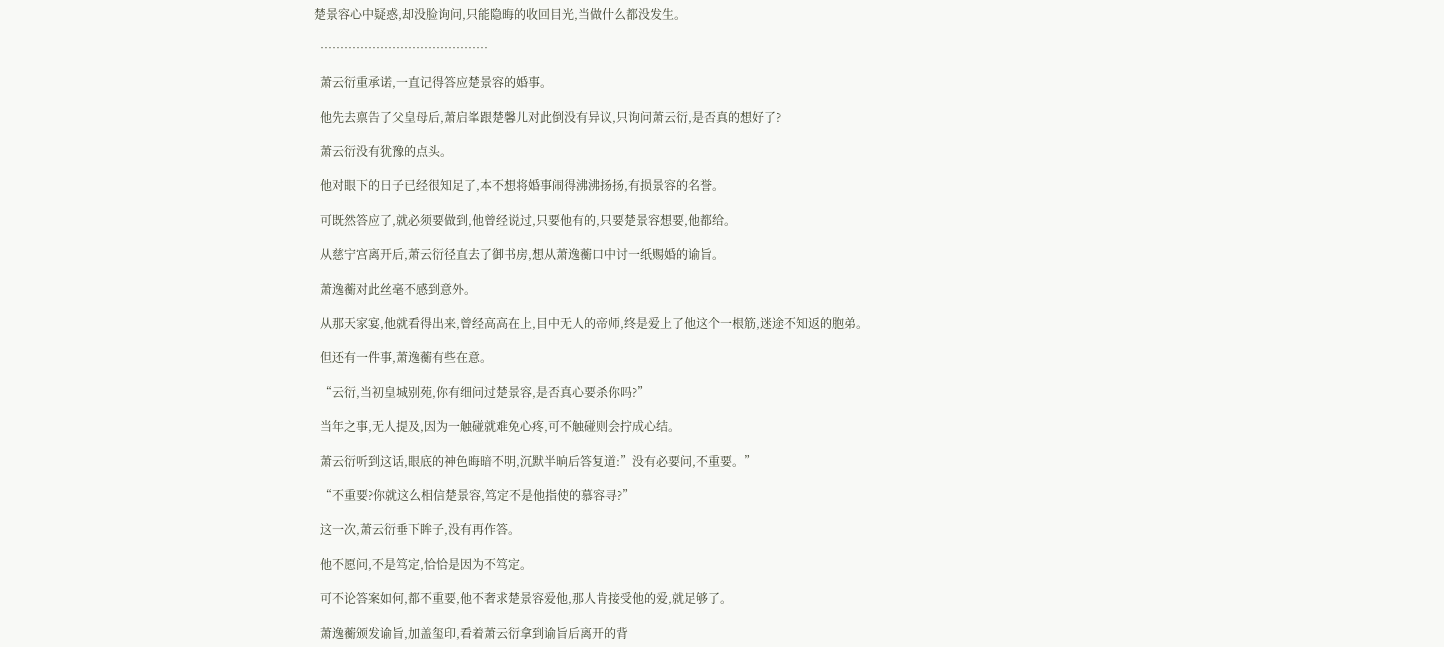楚景容心中疑惑,却没脸询问,只能隐晦的收回目光,当做什么都没发生。

  ……………………………………

  萧云衍重承诺,一直记得答应楚景容的婚事。

  他先去禀告了父皇母后,萧启峯跟楚馨儿对此倒没有异议,只询问萧云衍,是否真的想好了?

  萧云衍没有犹豫的点头。

  他对眼下的日子已经很知足了,本不想将婚事闹得沸沸扬扬,有损景容的名誉。

  可既然答应了,就必须要做到,他曾经说过,只要他有的,只要楚景容想要,他都给。

  从慈宁宫离开后,萧云衍径直去了御书房,想从萧逸蘅口中讨一纸赐婚的谕旨。

  萧逸蘅对此丝毫不感到意外。

  从那天家宴,他就看得出来,曾经高高在上,目中无人的帝师,终是爱上了他这个一根筋,迷途不知返的胞弟。

  但还有一件事,萧逸蘅有些在意。

  “云衍,当初皇城别苑,你有细问过楚景容,是否真心要杀你吗?”

  当年之事,无人提及,因为一触碰就难免心疼,可不触碰则会拧成心结。

  萧云衍听到这话,眼底的神色晦暗不明,沉默半晌后答复道:”没有必要问,不重要。”

  “不重要?你就这么相信楚景容,笃定不是他指使的慕容寻?”

  这一次,萧云衍垂下眸子,没有再作答。

  他不愿问,不是笃定,恰恰是因为不笃定。

  可不论答案如何,都不重要,他不奢求楚景容爱他,那人肯接受他的爱,就足够了。

  萧逸蘅颁发谕旨,加盖玺印,看着萧云衍拿到谕旨后离开的背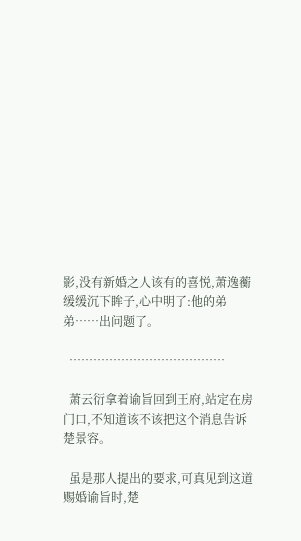影,没有新婚之人该有的喜悦,萧逸蘅缓缓沉下眸子,心中明了:他的弟弟……出问题了。

  …………………………………

  萧云衍拿着谕旨回到王府,站定在房门口,不知道该不该把这个消息告诉楚景容。

  虽是那人提出的要求,可真见到这道赐婚谕旨时,楚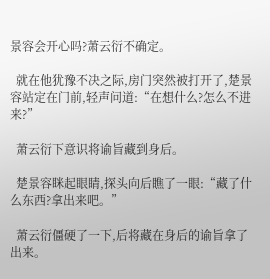景容会开心吗?萧云衍不确定。

  就在他犹豫不决之际,房门突然被打开了,楚景容站定在门前,轻声问道:“在想什么?怎么不进来?”

  萧云衍下意识将谕旨藏到身后。

  楚景容眯起眼睛,探头向后瞧了一眼:“藏了什么东西?拿出来吧。”

  萧云衍僵硬了一下,后将藏在身后的谕旨拿了出来。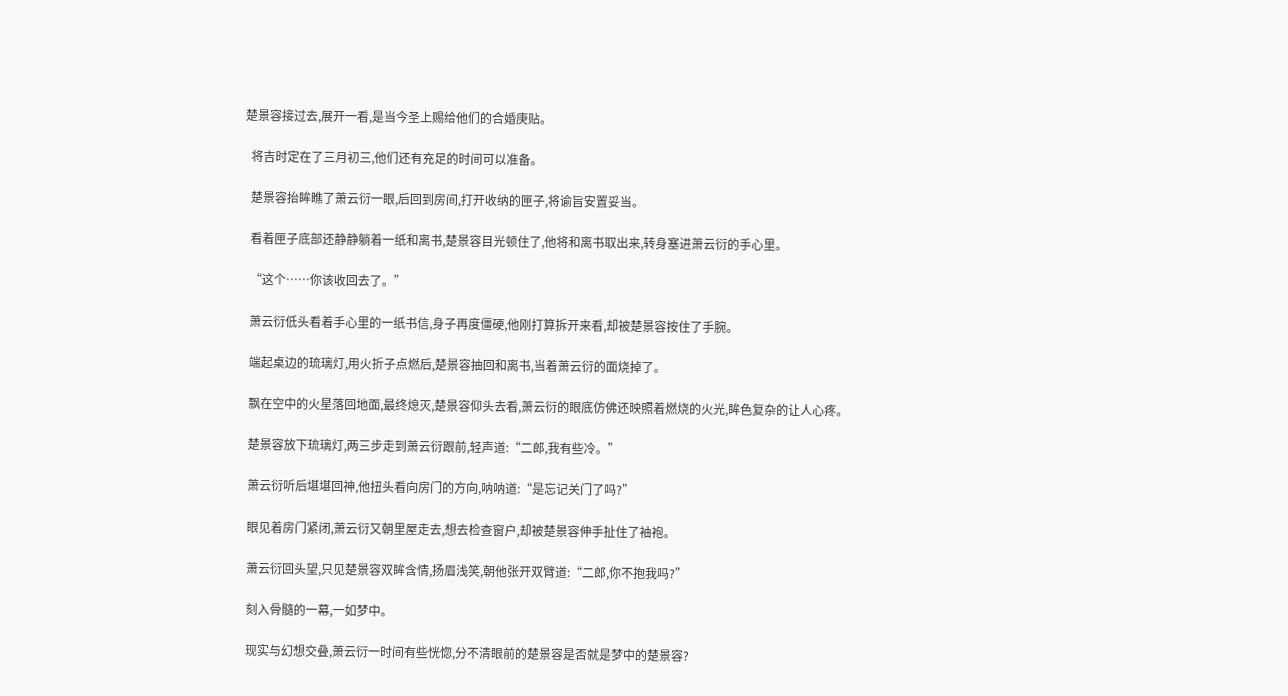楚景容接过去,展开一看,是当今圣上赐给他们的合婚庚贴。

  将吉时定在了三月初三,他们还有充足的时间可以准备。

  楚景容抬眸瞧了萧云衍一眼,后回到房间,打开收纳的匣子,将谕旨安置妥当。

  看着匣子底部还静静躺着一纸和离书,楚景容目光顿住了,他将和离书取出来,转身塞进萧云衍的手心里。

  “这个……你该收回去了。”

  萧云衍低头看着手心里的一纸书信,身子再度僵硬,他刚打算拆开来看,却被楚景容按住了手腕。

  端起桌边的琉璃灯,用火折子点燃后,楚景容抽回和离书,当着萧云衍的面烧掉了。

  飘在空中的火星落回地面,最终熄灭,楚景容仰头去看,萧云衍的眼底仿佛还映照着燃烧的火光,眸色复杂的让人心疼。

  楚景容放下琉璃灯,两三步走到萧云衍跟前,轻声道:“二郎,我有些冷。”

  萧云衍听后堪堪回神,他扭头看向房门的方向,呐呐道:“是忘记关门了吗?”

  眼见着房门紧闭,萧云衍又朝里屋走去,想去检查窗户,却被楚景容伸手扯住了袖袍。

  萧云衍回头望,只见楚景容双眸含情,扬眉浅笑,朝他张开双臂道:“二郎,你不抱我吗?”

  刻入骨髓的一幕,一如梦中。

  现实与幻想交叠,萧云衍一时间有些恍惚,分不清眼前的楚景容是否就是梦中的楚景容?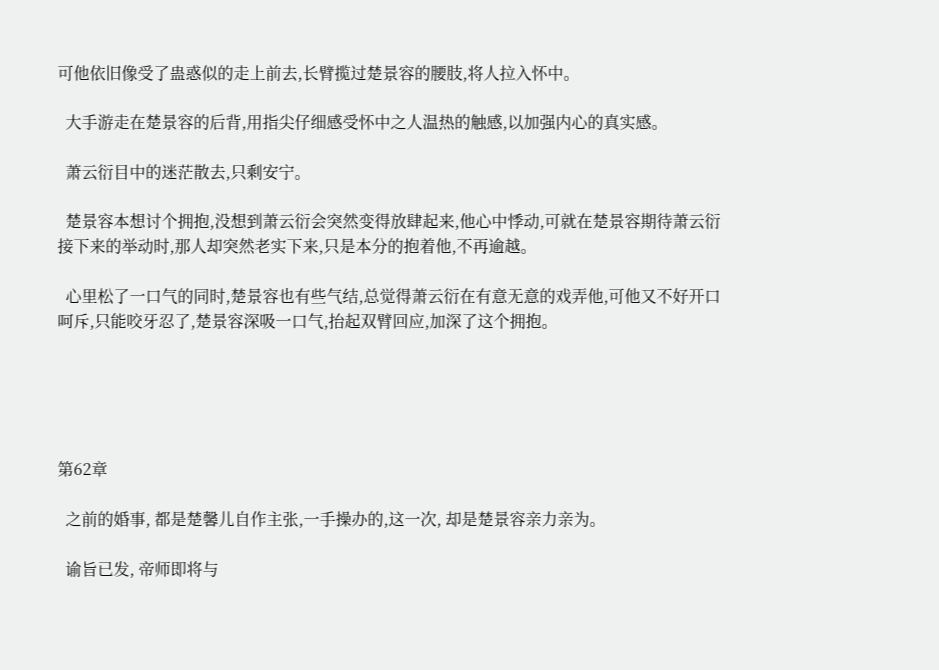可他依旧像受了蛊惑似的走上前去,长臂揽过楚景容的腰肢,将人拉入怀中。

  大手游走在楚景容的后背,用指尖仔细感受怀中之人温热的触感,以加强内心的真实感。

  萧云衍目中的迷茫散去,只剩安宁。

  楚景容本想讨个拥抱,没想到萧云衍会突然变得放肆起来,他心中悸动,可就在楚景容期待萧云衍接下来的举动时,那人却突然老实下来,只是本分的抱着他,不再逾越。

  心里松了一口气的同时,楚景容也有些气结,总觉得萧云衍在有意无意的戏弄他,可他又不好开口呵斥,只能咬牙忍了,楚景容深吸一口气,抬起双臂回应,加深了这个拥抱。





第62章

  之前的婚事, 都是楚馨儿自作主张,一手操办的,这一次, 却是楚景容亲力亲为。

  谕旨已发, 帝师即将与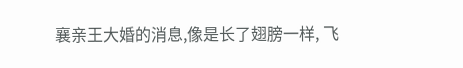襄亲王大婚的消息,像是长了翅膀一样, 飞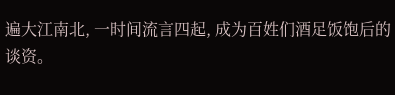遍大江南北, 一时间流言四起, 成为百姓们酒足饭饱后的谈资。